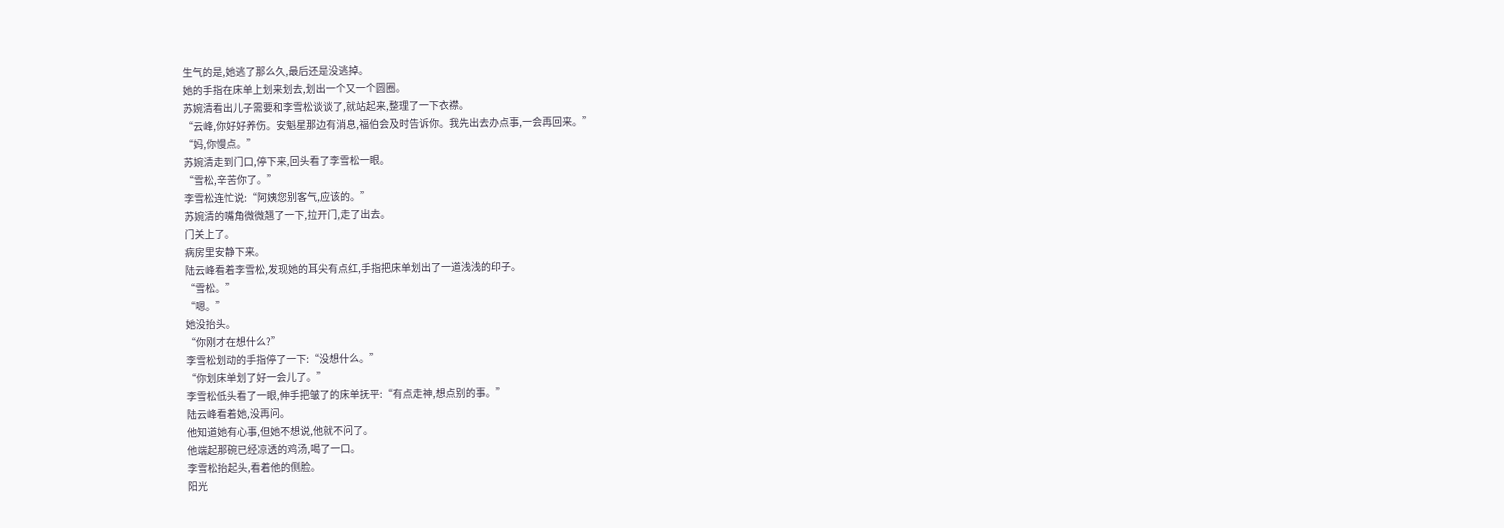生气的是,她逃了那么久,最后还是没逃掉。
她的手指在床单上划来划去,划出一个又一个圆圈。
苏婉清看出儿子需要和李雪松谈谈了,就站起来,整理了一下衣襟。
“云峰,你好好养伤。安魁星那边有消息,福伯会及时告诉你。我先出去办点事,一会再回来。”
“妈,你慢点。”
苏婉清走到门口,停下来,回头看了李雪松一眼。
“雪松,辛苦你了。”
李雪松连忙说:“阿姨您别客气,应该的。”
苏婉清的嘴角微微翘了一下,拉开门,走了出去。
门关上了。
病房里安静下来。
陆云峰看着李雪松,发现她的耳尖有点红,手指把床单划出了一道浅浅的印子。
“雪松。”
“嗯。”
她没抬头。
“你刚才在想什么?”
李雪松划动的手指停了一下:“没想什么。”
“你划床单划了好一会儿了。”
李雪松低头看了一眼,伸手把皱了的床单抚平:“有点走神,想点别的事。”
陆云峰看着她,没再问。
他知道她有心事,但她不想说,他就不问了。
他端起那碗已经凉透的鸡汤,喝了一口。
李雪松抬起头,看着他的侧脸。
阳光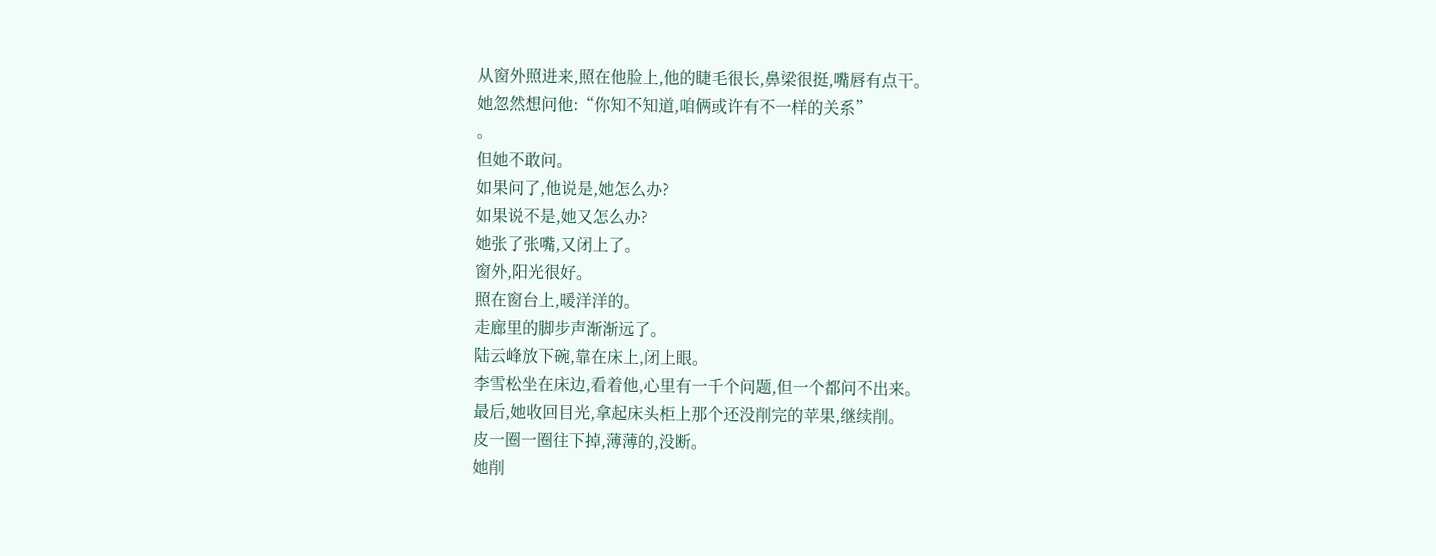从窗外照进来,照在他脸上,他的睫毛很长,鼻梁很挺,嘴唇有点干。
她忽然想问他:“你知不知道,咱俩或许有不一样的关系”
。
但她不敢问。
如果问了,他说是,她怎么办?
如果说不是,她又怎么办?
她张了张嘴,又闭上了。
窗外,阳光很好。
照在窗台上,暖洋洋的。
走廊里的脚步声渐渐远了。
陆云峰放下碗,靠在床上,闭上眼。
李雪松坐在床边,看着他,心里有一千个问题,但一个都问不出来。
最后,她收回目光,拿起床头柜上那个还没削完的苹果,继续削。
皮一圈一圈往下掉,薄薄的,没断。
她削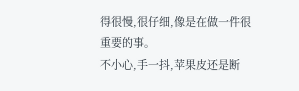得很慢,很仔细,像是在做一件很重要的事。
不小心,手一抖,苹果皮还是断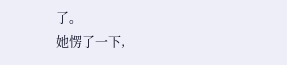了。
她愣了一下,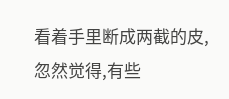看着手里断成两截的皮,忽然觉得,有些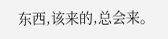东西,该来的,总会来。